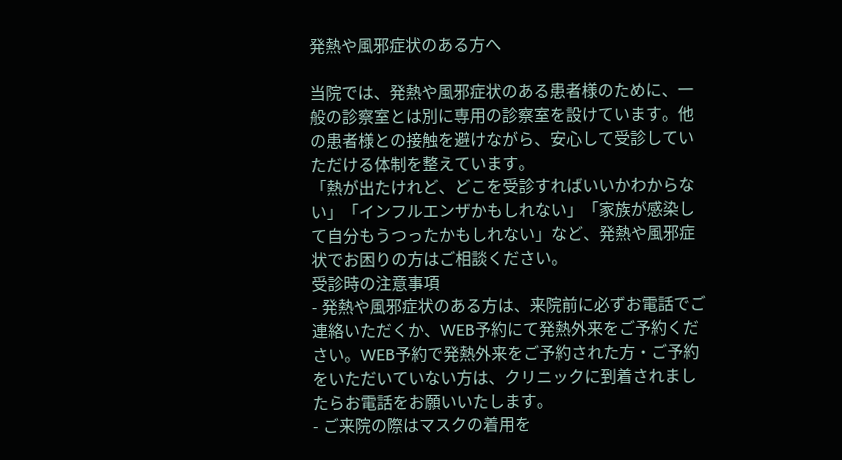発熱や風邪症状のある方へ

当院では、発熱や風邪症状のある患者様のために、一般の診察室とは別に専用の診察室を設けています。他の患者様との接触を避けながら、安心して受診していただける体制を整えています。
「熱が出たけれど、どこを受診すればいいかわからない」「インフルエンザかもしれない」「家族が感染して自分もうつったかもしれない」など、発熱や風邪症状でお困りの方はご相談ください。
受診時の注意事項
- 発熱や風邪症状のある方は、来院前に必ずお電話でご連絡いただくか、WEB予約にて発熱外来をご予約ください。WEB予約で発熱外来をご予約された方・ご予約をいただいていない方は、クリニックに到着されましたらお電話をお願いいたします。
- ご来院の際はマスクの着用を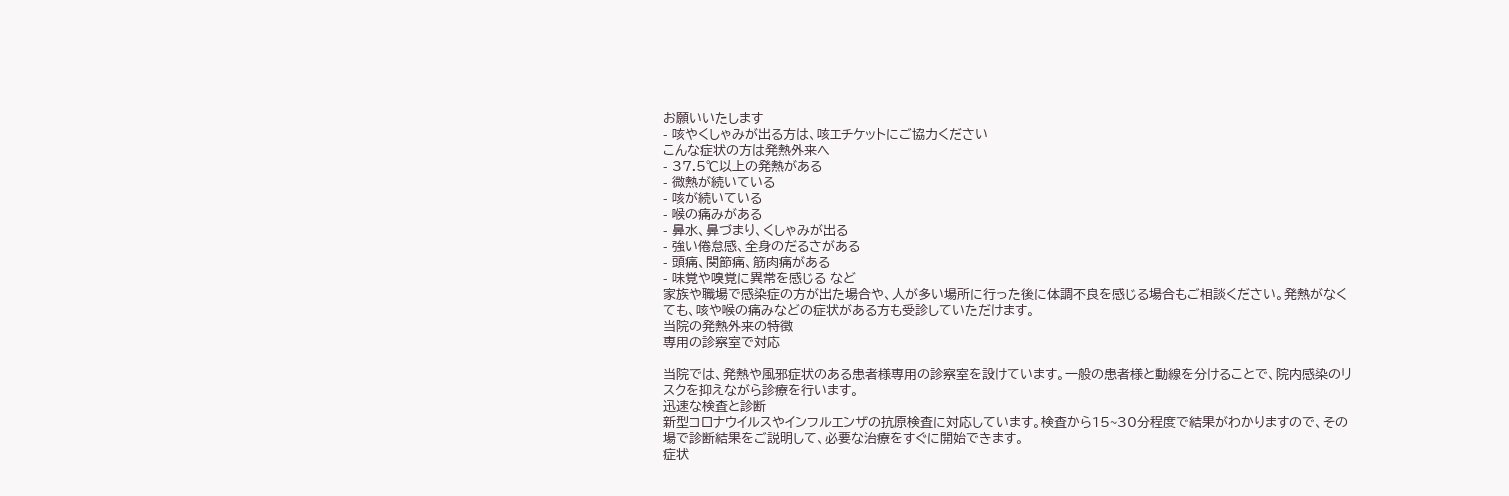お願いいたします
- 咳やくしゃみが出る方は、咳エチケットにご協力ください
こんな症状の方は発熱外来へ
- 37.5℃以上の発熱がある
- 微熱が続いている
- 咳が続いている
- 喉の痛みがある
- 鼻水、鼻づまり、くしゃみが出る
- 強い倦怠感、全身のだるさがある
- 頭痛、関節痛、筋肉痛がある
- 味覚や嗅覚に異常を感じる など
家族や職場で感染症の方が出た場合や、人が多い場所に行った後に体調不良を感じる場合もご相談ください。発熱がなくても、咳や喉の痛みなどの症状がある方も受診していただけます。
当院の発熱外来の特徴
専用の診察室で対応

当院では、発熱や風邪症状のある患者様専用の診察室を設けています。一般の患者様と動線を分けることで、院内感染のリスクを抑えながら診療を行います。
迅速な検査と診断
新型コロナウイルスやインフルエンザの抗原検査に対応しています。検査から15~30分程度で結果がわかりますので、その場で診断結果をご説明して、必要な治療をすぐに開始できます。
症状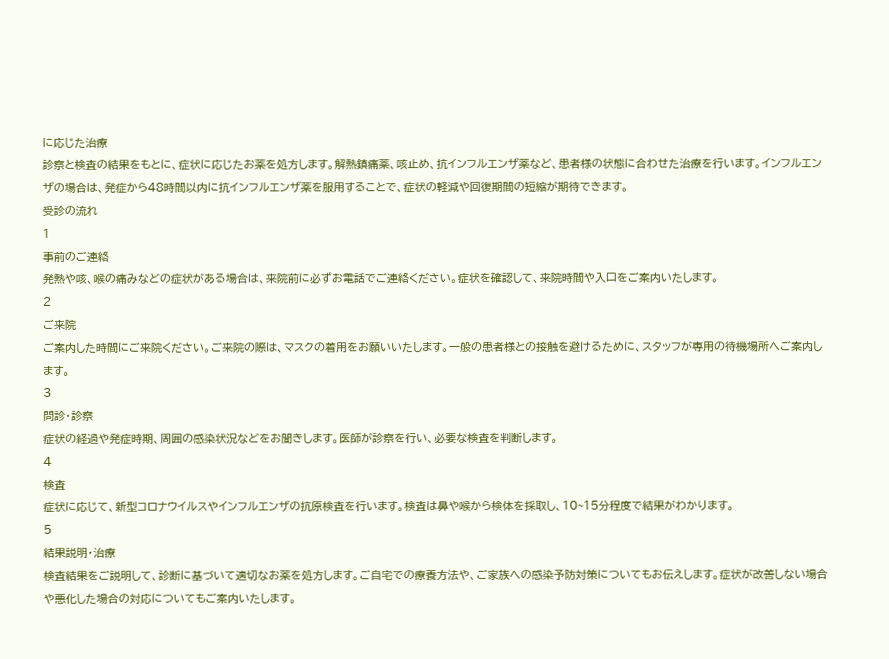に応じた治療
診察と検査の結果をもとに、症状に応じたお薬を処方します。解熱鎮痛薬、咳止め、抗インフルエンザ薬など、患者様の状態に合わせた治療を行います。インフルエンザの場合は、発症から48時間以内に抗インフルエンザ薬を服用することで、症状の軽減や回復期間の短縮が期待できます。
受診の流れ
1
事前のご連絡
発熱や咳、喉の痛みなどの症状がある場合は、来院前に必ずお電話でご連絡ください。症状を確認して、来院時間や入口をご案内いたします。
2
ご来院
ご案内した時間にご来院ください。ご来院の際は、マスクの着用をお願いいたします。一般の患者様との接触を避けるために、スタッフが専用の待機場所へご案内します。
3
問診・診察
症状の経過や発症時期、周囲の感染状況などをお聞きします。医師が診察を行い、必要な検査を判断します。
4
検査
症状に応じて、新型コロナウイルスやインフルエンザの抗原検査を行います。検査は鼻や喉から検体を採取し、10~15分程度で結果がわかります。
5
結果説明・治療
検査結果をご説明して、診断に基づいて適切なお薬を処方します。ご自宅での療養方法や、ご家族への感染予防対策についてもお伝えします。症状が改善しない場合や悪化した場合の対応についてもご案内いたします。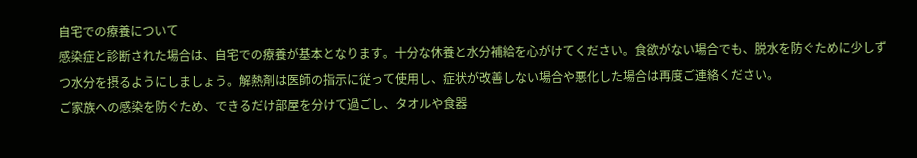自宅での療養について
感染症と診断された場合は、自宅での療養が基本となります。十分な休養と水分補給を心がけてください。食欲がない場合でも、脱水を防ぐために少しずつ水分を摂るようにしましょう。解熱剤は医師の指示に従って使用し、症状が改善しない場合や悪化した場合は再度ご連絡ください。
ご家族への感染を防ぐため、できるだけ部屋を分けて過ごし、タオルや食器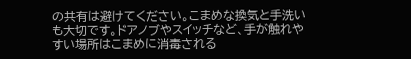の共有は避けてください。こまめな換気と手洗いも大切です。ドアノブやスイッチなど、手が触れやすい場所はこまめに消毒される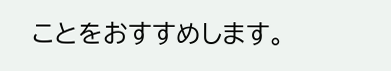ことをおすすめします。